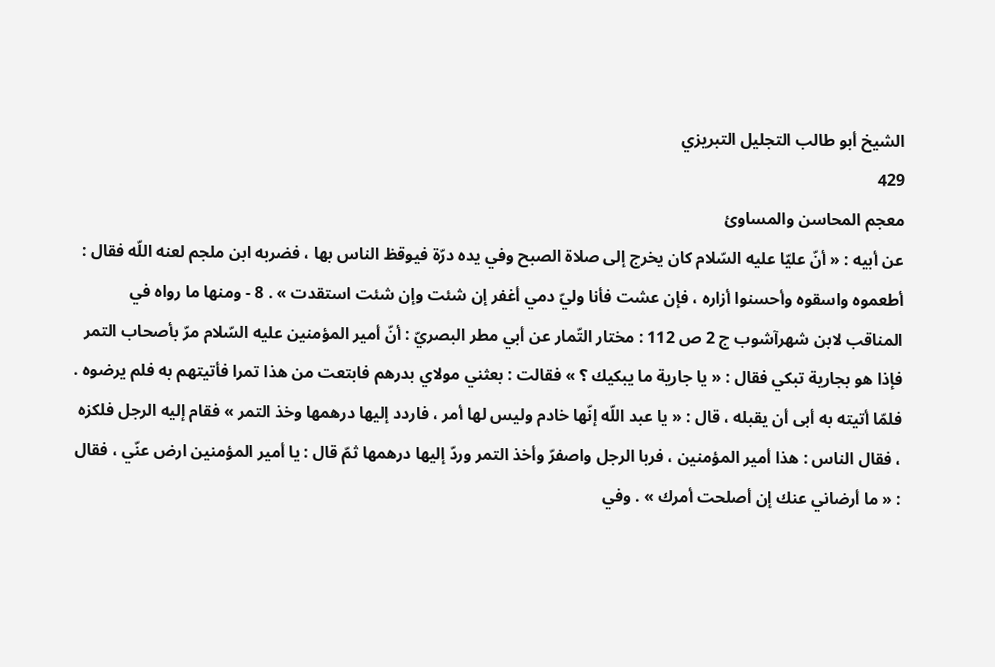الشيخ أبو طالب التجليل التبريزي
429
معجم المحاسن والمساوئ
عن أبيه : « أنّ عليّا عليه السّلام كان يخرج إلى صلاة الصبح وفي يده درّة فيوقظ الناس بها ، فضربه ابن ملجم لعنه اللّه فقال : أطعموه واسقوه وأحسنوا أزاره ، فإن عشت فأنا وليّ دمي أغفر إن شئت وإن شئت استقدت » . 8 - ومنها ما رواه في المناقب لابن شهرآشوب ج 2 ص 112 : مختار التّمار عن أبي مطر البصريّ : أنّ أمير المؤمنين عليه السّلام مرّ بأصحاب التمر فإذا هو بجارية تبكي فقال : « يا جارية ما يبكيك ؟ » فقالت : بعثني مولاي بدرهم فابتعت من هذا تمرا فأتيتهم به فلم يرضوه . فلمّا أتيته به أبى أن يقبله ، قال : « يا عبد اللّه إنّها خادم وليس لها أمر ، فاردد إليها درهمها وخذ التمر » فقام إليه الرجل فلكزه ، فقال الناس : هذا أمير المؤمنين ، فربا الرجل واصفرّ وأخذ التمر وردّ إليها درهمها ثمّ قال : يا أمير المؤمنين ارض عنّي ، فقال : « ما أرضاني عنك إن أصلحت أمرك » . وفي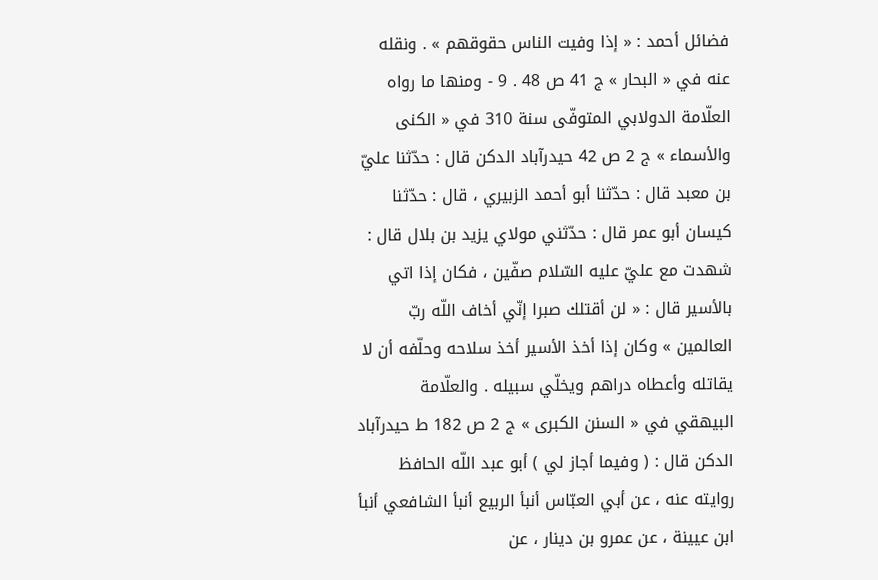فضائل أحمد : « إذا وفيت الناس حقوقهم » . ونقله عنه في « البحار » ج 41 ص 48 . 9 - ومنها ما رواه العلّامة الدولابي المتوفّى سنة 310 في « الكنى والأسماء » ج 2 ص 42 حيدرآباد الدكن قال : حدّثنا عليّ بن معبد قال : حدّثنا أبو أحمد الزبيري ، قال : حدّثنا كيسان أبو عمر قال : حدّثني مولاي يزيد بن بلال قال : شهدت مع عليّ عليه السّلام صفّين ، فكان إذا اتي بالأسير قال : « لن أقتلك صبرا إنّي أخاف اللّه ربّ العالمين » وكان إذا أخذ الأسير أخذ سلاحه وحلّفه أن لا يقاتله وأعطاه دراهم ويخلّي سبيله . والعلّامة البيهقي في « السنن الكبرى » ج 2 ص 182 ط حيدرآباد الدكن قال : ( وفيما أجاز لي ) أبو عبد اللّه الحافظ روايته عنه ، عن أبي العبّاس أنبأ الربيع أنبأ الشافعي أنبأ ابن عيينة ، عن عمرو بن دينار ، عن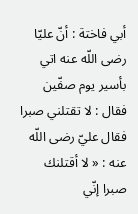أبي فاختة : أنّ عليّا رضى اللّه عنه اتي بأسير يوم صفّين فقال : لا تقتلني صبرا فقال عليّ رضى اللّه عنه : « لا أقتلنك صبرا إنّي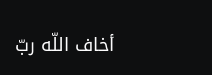أخاف اللّه ربّ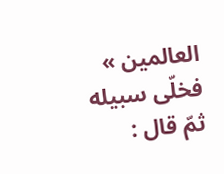العالمين » فخلّى سبيله ثمّ قال :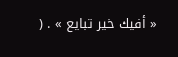« أفيك خير تبايع » . (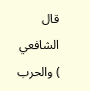قال الشافعي ) والحرب